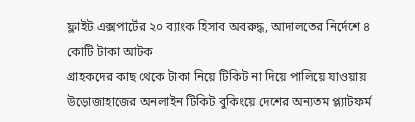ফ্লাইট এক্সপার্টের ২০ ব্যাংক হিসাব অবরুদ্ধ, আদালতের নির্দেশে ৪ কোটি টাকা আটক
গ্রাহকদের কাছ থেকে টাকা নিয়ে টিকিট না দিয়ে পালিয়ে যাওয়ায় উড়োজাহাজের অনলাইন টিকিট বুকিংয়ে দেশের অন্যতম প্ল্যাটফর্ম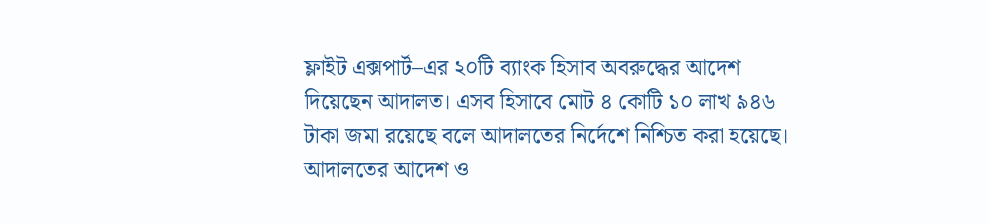ফ্লাইট এক্সপার্ট–এর ২০টি ব্যাংক হিসাব অবরুদ্ধের আদেশ দিয়েছেন আদালত। এসব হিসাবে মোট ৪ কোটি ১০ লাখ ৯৪৬ টাকা জমা রয়েছে বলে আদালতের নির্দেশে নিশ্চিত করা হয়েছে।
আদালতের আদেশ ও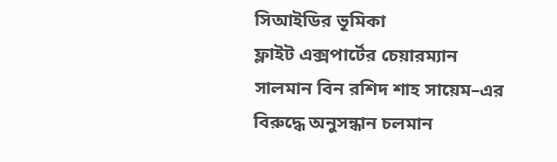সিআইডির ভূমিকা
ফ্লাইট এক্সপার্টের চেয়ারম্যান সালমান বিন রশিদ শাহ সায়েম–এর বিরুদ্ধে অনুসন্ধান চলমান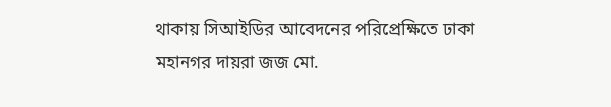থাকায় সিআইডির আবেদনের পরিপ্রেক্ষিতে ঢাকা মহানগর দায়রা জজ মো.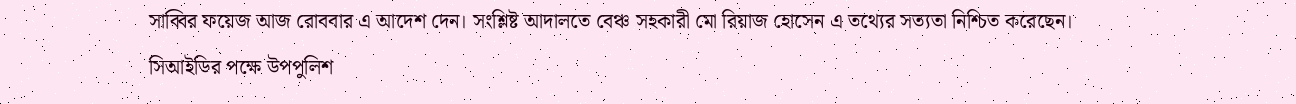সাব্বির ফয়েজ আজ রোববার এ আদেশ দেন। সংশ্লিষ্ট আদালতে বেঞ্চ সহকারী মো রিয়াজ হোসেন এ তথ্যের সত্যতা নিশ্চিত করেছেন।
সিআইডির পক্ষে উপপুলিশ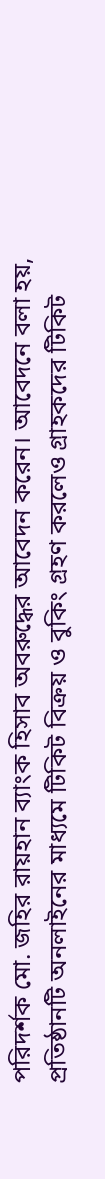পরিদর্শক মো. জহির রায়হান ব্যাংক হিসাব অবরুদ্ধের আবেদন করেন। আবেদনে বলা হয়, প্রতিষ্ঠানটি অনলাইনের মাধ্যমে টিকিট বিক্রয় ও বুকিং গ্রহণ করলেও গ্রাহকদের টিকিট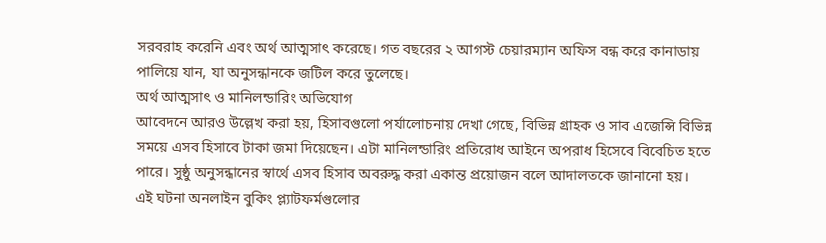সরবরাহ করেনি এবং অর্থ আত্মসাৎ করেছে। গত বছরের ২ আগস্ট চেয়ারম্যান অফিস বন্ধ করে কানাডায় পালিয়ে যান, যা অনুসন্ধানকে জটিল করে তুলেছে।
অর্থ আত্মসাৎ ও মানিলন্ডারিং অভিযোগ
আবেদনে আরও উল্লেখ করা হয়, হিসাবগুলো পর্যালোচনায় দেখা গেছে, বিভিন্ন গ্রাহক ও সাব এজেন্সি বিভিন্ন সময়ে এসব হিসাবে টাকা জমা দিয়েছেন। এটা মানিলন্ডারিং প্রতিরোধ আইনে অপরাধ হিসেবে বিবেচিত হতে পারে। সুষ্ঠু অনুসন্ধানের স্বার্থে এসব হিসাব অবরুদ্ধ করা একান্ত প্রয়োজন বলে আদালতকে জানানো হয়।
এই ঘটনা অনলাইন বুকিং প্ল্যাটফর্মগুলোর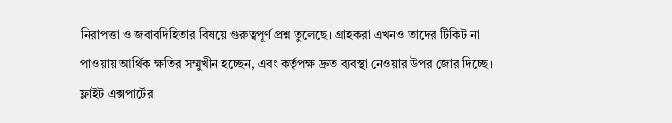নিরাপত্তা ও জবাবদিহিতার বিষয়ে গুরুত্বপূর্ণ প্রশ্ন তুলেছে। গ্রাহকরা এখনও তাদের টিকিট না পাওয়ায় আর্থিক ক্ষতির সম্মুখীন হচ্ছেন, এবং কর্তৃপক্ষ দ্রুত ব্যবস্থা নেওয়ার উপর জোর দিচ্ছে।
ফ্লাইট এক্সপার্টের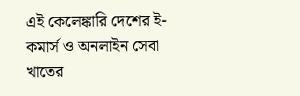এই কেলেঙ্কারি দেশের ই-কমার্স ও অনলাইন সেবা খাতের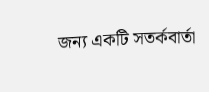জন্য একটি সতর্কবার্তা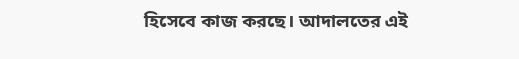হিসেবে কাজ করছে। আদালতের এই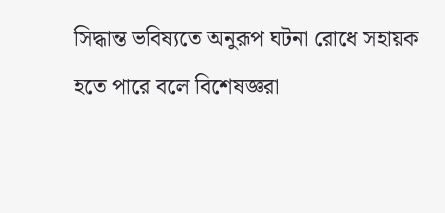সিদ্ধান্ত ভবিষ্যতে অনুরূপ ঘটনা রোধে সহায়ক হতে পারে বলে বিশেষজ্ঞরা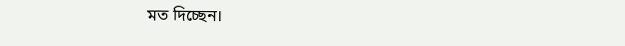মত দিচ্ছেন।